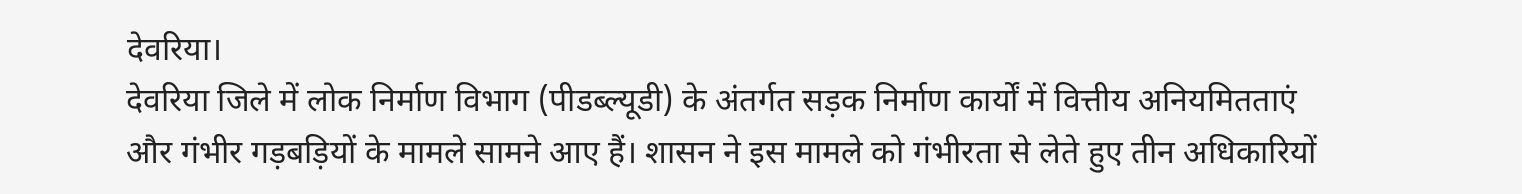देवरिया।
देवरिया जिले में लोक निर्माण विभाग (पीडब्ल्यूडी) के अंतर्गत सड़क निर्माण कार्यों में वित्तीय अनियमितताएं और गंभीर गड़बड़ियों के मामले सामने आए हैं। शासन ने इस मामले को गंभीरता से लेते हुए तीन अधिकारियों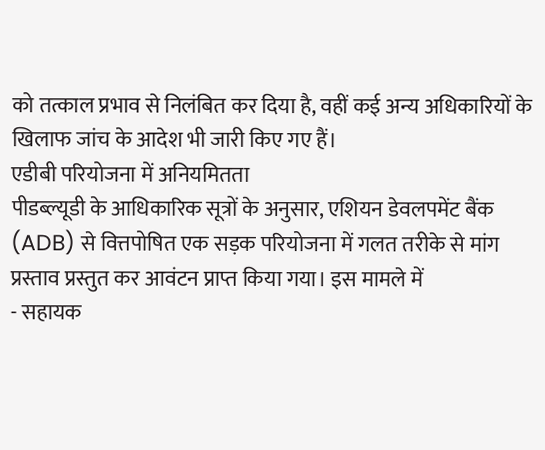को तत्काल प्रभाव से निलंबित कर दिया है, वहीं कई अन्य अधिकारियों के खिलाफ जांच के आदेश भी जारी किए गए हैं।
एडीबी परियोजना में अनियमितता
पीडब्ल्यूडी के आधिकारिक सूत्रों के अनुसार, एशियन डेवलपमेंट बैंक (ADB) से वित्तपोषित एक सड़क परियोजना में गलत तरीके से मांग प्रस्ताव प्रस्तुत कर आवंटन प्राप्त किया गया। इस मामले में
- सहायक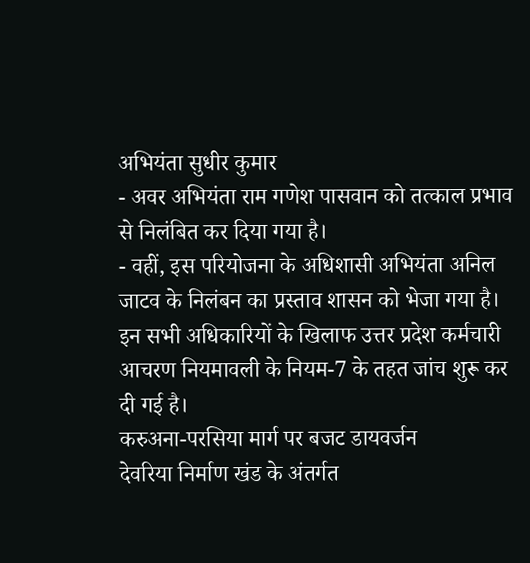अभियंता सुधीर कुमार
- अवर अभियंता राम गणेश पासवान को तत्काल प्रभाव से निलंबित कर दिया गया है।
- वहीं, इस परियोजना के अधिशासी अभियंता अनिल जाटव के निलंबन का प्रस्ताव शासन को भेजा गया है।
इन सभी अधिकारियों के खिलाफ उत्तर प्रदेश कर्मचारी आचरण नियमावली के नियम-7 के तहत जांच शुरू कर दी गई है।
करुअना-परसिया मार्ग पर बजट डायवर्जन
देवरिया निर्माण खंड के अंतर्गत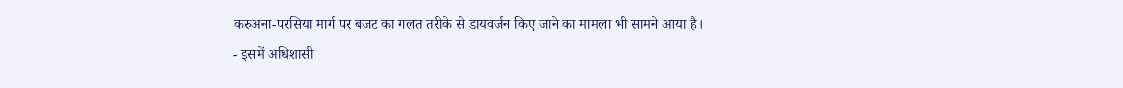करुअना-परसिया मार्ग पर बजट का गलत तरीके से डायवर्जन किए जाने का मामला भी सामने आया है।
- इसमें अधिशासी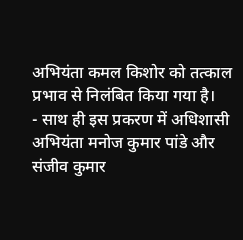अभियंता कमल किशोर को तत्काल प्रभाव से निलंबित किया गया है।
- साथ ही इस प्रकरण में अधिशासी अभियंता मनोज कुमार पांडे और संजीव कुमार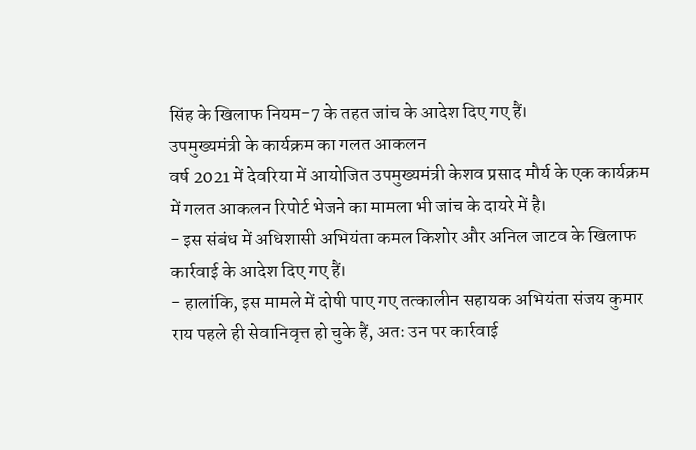सिंह के खिलाफ नियम-7 के तहत जांच के आदेश दिए गए हैं।
उपमुख्यमंत्री के कार्यक्रम का गलत आकलन
वर्ष 2021 में देवरिया में आयोजित उपमुख्यमंत्री केशव प्रसाद मौर्य के एक कार्यक्रम में गलत आकलन रिपोर्ट भेजने का मामला भी जांच के दायरे में है।
- इस संबंध में अधिशासी अभियंता कमल किशोर और अनिल जाटव के खिलाफ कार्रवाई के आदेश दिए गए हैं।
- हालांकि, इस मामले में दोषी पाए गए तत्कालीन सहायक अभियंता संजय कुमार राय पहले ही सेवानिवृत्त हो चुके हैं, अतः उन पर कार्रवाई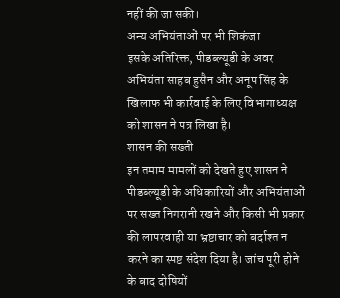नहीं की जा सकी।
अन्य अभियंताओं पर भी शिकंजा
इसके अतिरिक्त, पीडब्ल्यूडी के अवर अभियंता साहब हुसैन और अनूप सिंह के खिलाफ भी कार्रवाई के लिए विभागाध्यक्ष को शासन ने पत्र लिखा है।
शासन की सख्ती
इन तमाम मामलों को देखते हुए शासन ने पीडब्ल्यूडी के अधिकारियों और अभियंताओं पर सख्त निगरानी रखने और किसी भी प्रकार की लापरवाही या भ्रष्टाचार को बर्दाश्त न करने का स्पष्ट संदेश दिया है। जांच पूरी होने के बाद दोषियों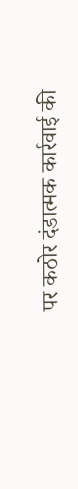पर कठोर दंडात्मक कार्रवाई की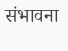संभावना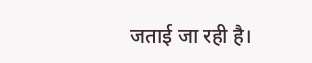जताई जा रही है।